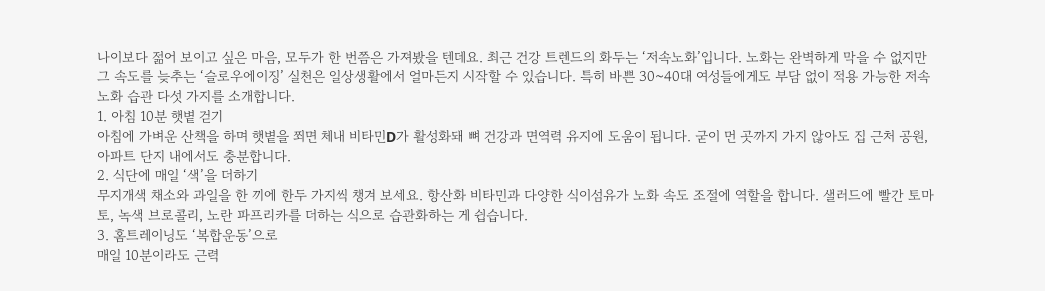나이보다 젊어 보이고 싶은 마음, 모두가 한 번쯤은 가져봤을 텐데요. 최근 건강 트렌드의 화두는 ‘저속노화’입니다. 노화는 완벽하게 막을 수 없지만 그 속도를 늦추는 ‘슬로우에이징’ 실천은 일상생활에서 얼마든지 시작할 수 있습니다. 특히 바쁜 30~40대 여성들에게도 부담 없이 적용 가능한 저속노화 습관 다섯 가지를 소개합니다.
1. 아침 10분 햇볕 걷기
아침에 가벼운 산책을 하며 햇볕을 쬐면 체내 비타민D가 활성화돼 뼈 건강과 면역력 유지에 도움이 됩니다. 굳이 먼 곳까지 가지 않아도 집 근처 공원, 아파트 단지 내에서도 충분합니다.
2. 식단에 매일 ‘색’을 더하기
무지개색 채소와 과일을 한 끼에 한두 가지씩 챙겨 보세요. 항산화 비타민과 다양한 식이섬유가 노화 속도 조절에 역할을 합니다. 샐러드에 빨간 토마토, 녹색 브로콜리, 노란 파프리카를 더하는 식으로 습관화하는 게 쉽습니다.
3. 홈트레이닝도 ‘복합운동’으로
매일 10분이라도 근력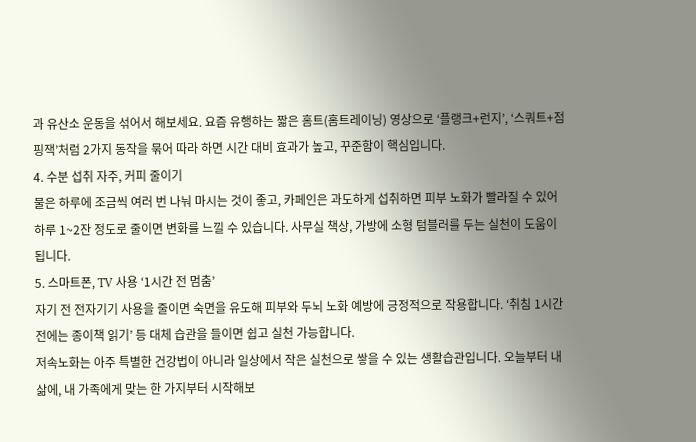과 유산소 운동을 섞어서 해보세요. 요즘 유행하는 짧은 홈트(홈트레이닝) 영상으로 ‘플랭크+런지’, ‘스쿼트+점핑잭’처럼 2가지 동작을 묶어 따라 하면 시간 대비 효과가 높고, 꾸준함이 핵심입니다.
4. 수분 섭취 자주, 커피 줄이기
물은 하루에 조금씩 여러 번 나눠 마시는 것이 좋고, 카페인은 과도하게 섭취하면 피부 노화가 빨라질 수 있어 하루 1~2잔 정도로 줄이면 변화를 느낄 수 있습니다. 사무실 책상, 가방에 소형 텀블러를 두는 실천이 도움이 됩니다.
5. 스마트폰, TV 사용 ‘1시간 전 멈춤’
자기 전 전자기기 사용을 줄이면 숙면을 유도해 피부와 두뇌 노화 예방에 긍정적으로 작용합니다. ‘취침 1시간 전에는 종이책 읽기’ 등 대체 습관을 들이면 쉽고 실천 가능합니다.
저속노화는 아주 특별한 건강법이 아니라 일상에서 작은 실천으로 쌓을 수 있는 생활습관입니다. 오늘부터 내 삶에, 내 가족에게 맞는 한 가지부터 시작해보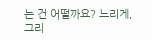는 건 어떨까요? 느리게, 그리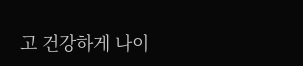고 건강하게 나이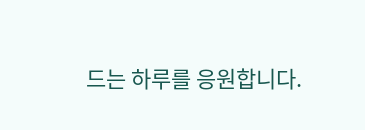드는 하루를 응원합니다.